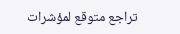تراجع متوقع لمؤشرات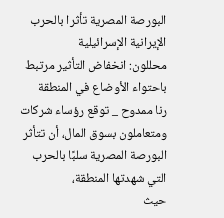البورصة المصرية تأثرا بالحرب الإيرانية الإسرائيلية
محللون: انخفاض التأثير مرتبط باحتواء الأوضاع في المنطقة
رنا ممدوح _ توقع رؤساء شركات ومتعاملون بسوق المال، أن تتأثر البورصة المصرية سلبًا بالحرب التي شهدتها المنطقة،
حيث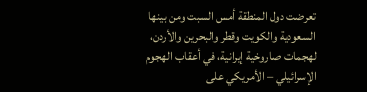تعرضت دول المنطقة أمس السبت ومن بينها السعودية والكويت وقطر والبحرين والأردن، لهجمات صاروخية إيرانية، في أعقاب الهجوم الإسرائيلي – الأمريكي على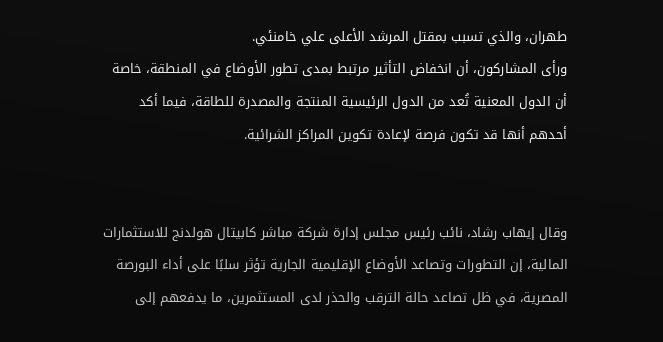طهران، والذي تسبب بمقتل المرشد الأعلى علي خامنئي.
ورأى المشاركون، أن انخفاض التأثير مرتبط بمدى تطور الأوضاع في المنطقة، خاصة أن الدول المعنية تُعد من الدول الرئيسية المنتجة والمصدرة للطاقة، فيما أكد أحدهم أنها قد تكون فرصة لإعادة تكوين المراكز الشرائية.


وقال إيهاب رشاد، نائب رئيس مجلس إدارة شركة مباشر كابيتال هولدنج للاستثمارات المالية، إن التطورات وتصاعد الأوضاع الإقليمية الجارية تؤثر سلبًا على أداء البورصة المصرية، في ظل تصاعد حالة الترقب والحذر لدى المستثمرين، ما يدفعهم إلى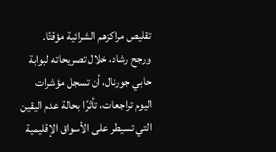تقليص مراكزهم الشرائية مؤقتًا.
ورجح رشاد، خلال تصريحاته لبوابة حابي جورنال، أن تسجل مؤشرات اليوم تراجعات، تأثرًا بحالة عدم اليقين التي تسيطر على الأسواق الإقليمية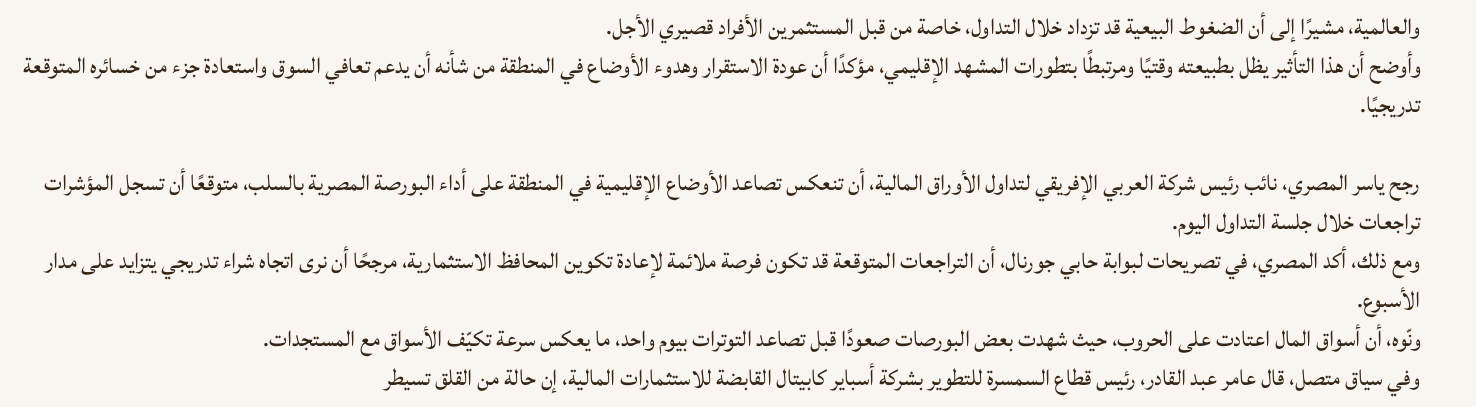والعالمية، مشيرًا إلى أن الضغوط البيعية قد تزداد خلال التداول، خاصة من قبل المستثمرين الأفراد قصيري الأجل.
وأوضح أن هذا التأثير يظل بطبيعته وقتيًا ومرتبطًا بتطورات المشهد الإقليمي، مؤكدًا أن عودة الاستقرار وهدوء الأوضاع في المنطقة من شأنه أن يدعم تعافي السوق واستعادة جزء من خسائره المتوقعة تدريجيًا.

رجح ياسر المصري، نائب رئيس شركة العربي الإفريقي لتداول الأوراق المالية، أن تنعكس تصاعد الأوضاع الإقليمية في المنطقة على أداء البورصة المصرية بالسلب، متوقعًا أن تسجل المؤشرات تراجعات خلال جلسة التداول اليوم.
ومع ذلك، أكد المصري، في تصريحات لبوابة حابي جورنال، أن التراجعات المتوقعة قد تكون فرصة ملائمة لإعادة تكوين المحافظ الاستثمارية، مرجحًا أن نرى اتجاه شراء تدريجي يتزايد على مدار الأسبوع.
ونّوه، أن أسواق المال اعتادت على الحروب، حيث شهدت بعض البورصات صعودًا قبل تصاعد التوترات بيوم واحد، ما يعكس سرعة تكيّف الأسواق مع المستجدات.
وفي سياق متصل، قال عامر عبد القادر، رئيس قطاع السمسرة للتطوير بشركة أسباير كابيتال القابضة للاستثمارات المالية، إن حالة من القلق تسيطر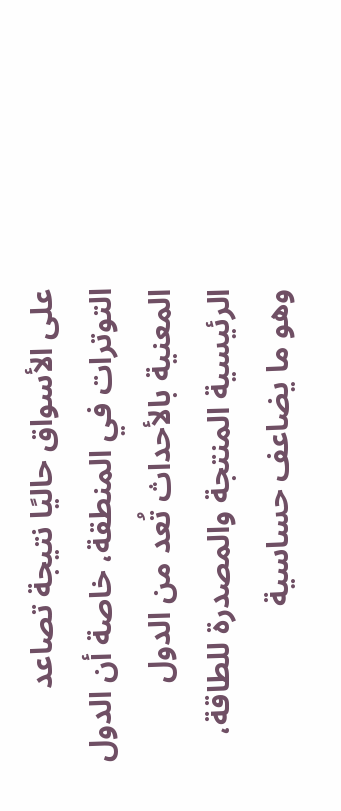على الأسواق حاليًا نتيجة تصاعد التوترات في المنطقة، خاصة أن الدول المعنية بالأحداث تُعد من الدول الرئيسية المنتجة والمصدرة للطاقة، وهو ما يضاعف حساسية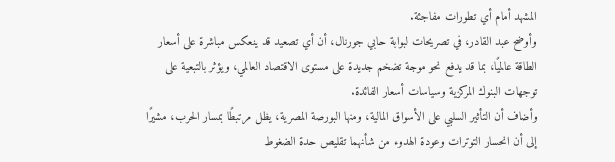المشهد أمام أي تطورات مفاجئة.
وأوضح عبد القادر، في تصريحات لبوابة حابي جورنال، أن أي تصعيد قد ينعكس مباشرة على أسعار الطاقة عالميًا، بما قد يدفع نحو موجة تضخم جديدة على مستوى الاقتصاد العالمي، ويؤثر بالتبعية على توجهات البنوك المركزية وسياسات أسعار الفائدة.
وأضاف أن التأثير السلبي على الأسواق المالية، ومنها البورصة المصرية، يظل مرتبطًا بمسار الحرب، مشيرًا إلى أن انحسار التوترات وعودة الهدوء من شأنهما تقليص حدة الضغوط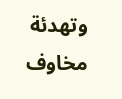وتهدئة مخاوف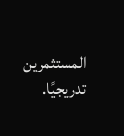المستثمرين تدريجيًا.